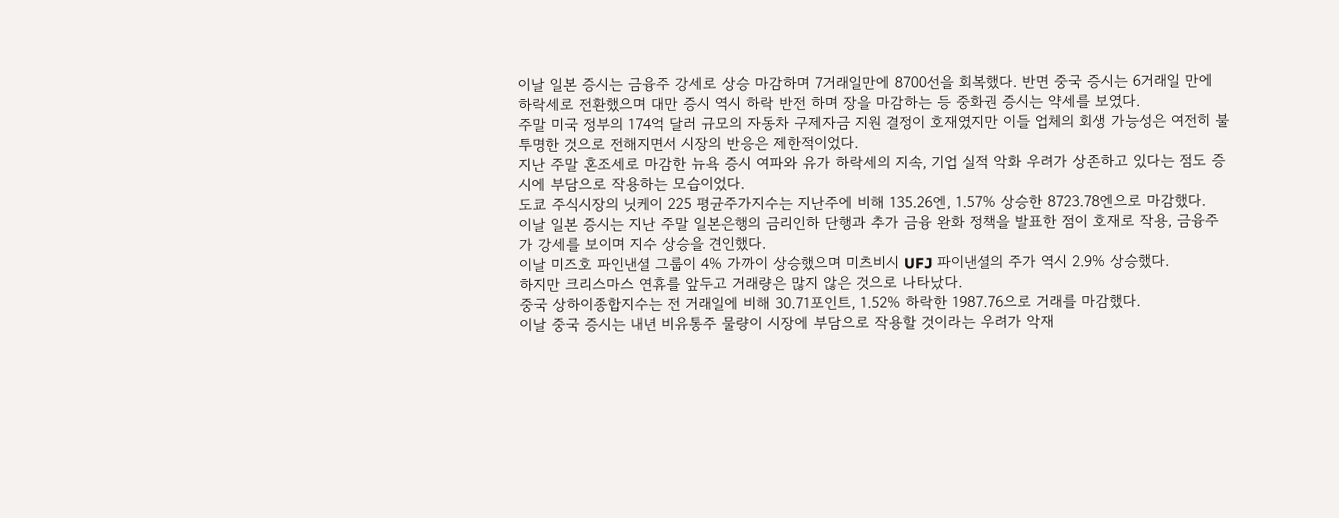이날 일본 증시는 금융주 강세로 상승 마감하며 7거래일만에 8700선을 회복했다. 반면 중국 증시는 6거래일 만에 하락세로 전환했으며 대만 증시 역시 하락 반전 하며 장을 마감하는 등 중화권 증시는 약세를 보였다.
주말 미국 정부의 174억 달러 규모의 자동차 구제자금 지원 결정이 호재였지만 이들 업체의 회생 가능성은 여전히 불투명한 것으로 전해지면서 시장의 반응은 제한적이었다.
지난 주말 혼조세로 마감한 뉴욕 증시 여파와 유가 하락세의 지속, 기업 실적 악화 우려가 상존하고 있다는 점도 증시에 부담으로 작용하는 모습이었다.
도쿄 주식시장의 닛케이 225 평균주가지수는 지난주에 비해 135.26엔, 1.57% 상승한 8723.78엔으로 마감했다.
이날 일본 증시는 지난 주말 일본은행의 금리인하 단행과 추가 금융 완화 정책을 발표한 점이 호재로 작용, 금융주가 강세를 보이며 지수 상승을 견인했다.
이날 미즈호 파인낸셜 그룹이 4% 가까이 상승했으며 미츠비시 UFJ 파이낸셜의 주가 역시 2.9% 상승했다.
하지만 크리스마스 연휴를 앞두고 거래량은 많지 않은 것으로 나타났다.
중국 상하이종합지수는 전 거래일에 비해 30.71포인트, 1.52% 하락한 1987.76으로 거래를 마감했다.
이날 중국 증시는 내년 비유통주 물량이 시장에 부담으로 작용할 것이라는 우려가 악재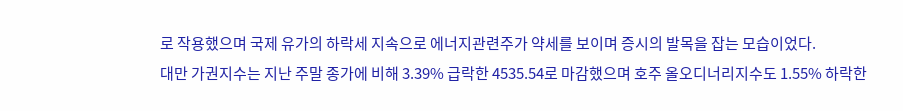로 작용했으며 국제 유가의 하락세 지속으로 에너지관련주가 약세를 보이며 증시의 발목을 잡는 모습이었다.
대만 가권지수는 지난 주말 종가에 비해 3.39% 급락한 4535.54로 마감했으며 호주 올오디너리지수도 1.55% 하락한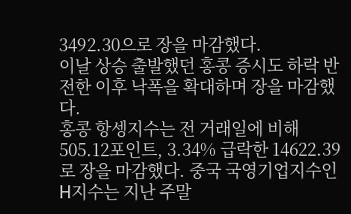3492.30으로 장을 마감했다.
이날 상승 출발했던 홍콩 증시도 하락 반전한 이후 낙폭을 확대하며 장을 마감했다.
홍콩 항셍지수는 전 거래일에 비해 505.12포인트, 3.34% 급락한 14622.39로 장을 마감했다. 중국 국영기업지수인 H지수는 지난 주말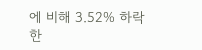에 비해 3.52% 하락한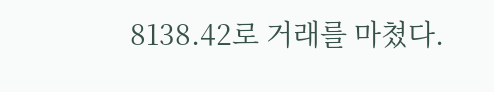8138.42로 거래를 마쳤다.